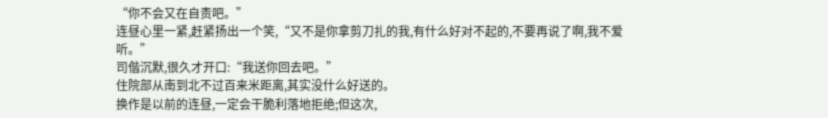“你不会又在自责吧。”
连昼心里一紧,赶紧扬出一个笑,“又不是你拿剪刀扎的我,有什么好对不起的,不要再说了啊,我不爱听。”
司偕沉默,很久才开口:“我送你回去吧。”
住院部从南到北不过百来米距离,其实没什么好送的。
换作是以前的连昼,一定会干脆利落地拒绝;但这次,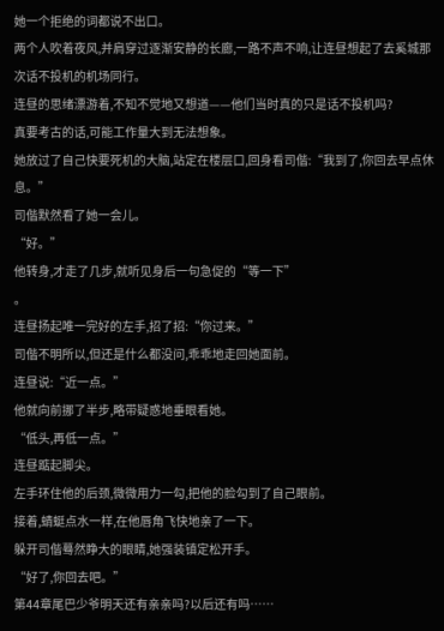她一个拒绝的词都说不出口。
两个人吹着夜风,并肩穿过逐渐安静的长廊,一路不声不响,让连昼想起了去奚城那次话不投机的机场同行。
连昼的思绪漂游着,不知不觉地又想道——他们当时真的只是话不投机吗?
真要考古的话,可能工作量大到无法想象。
她放过了自己快要死机的大脑,站定在楼层口,回身看司偕:“我到了,你回去早点休息。”
司偕默然看了她一会儿。
“好。”
他转身,才走了几步,就听见身后一句急促的“等一下”
。
连昼扬起唯一完好的左手,招了招:“你过来。”
司偕不明所以,但还是什么都没问,乖乖地走回她面前。
连昼说:“近一点。”
他就向前挪了半步,略带疑惑地垂眼看她。
“低头,再低一点。”
连昼踮起脚尖。
左手环住他的后颈,微微用力一勾,把他的脸勾到了自己眼前。
接着,蜻蜓点水一样,在他唇角飞快地亲了一下。
躲开司偕蓦然睁大的眼睛,她强装镇定松开手。
“好了,你回去吧。”
第44章尾巴少爷明天还有亲亲吗?以后还有吗……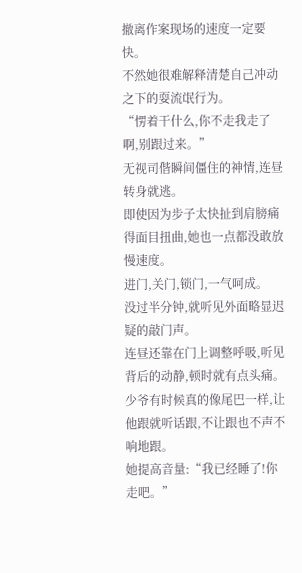撤离作案现场的速度一定要快。
不然她很难解释清楚自己冲动之下的耍流氓行为。
“愣着干什么,你不走我走了啊,别跟过来。”
无视司偕瞬间僵住的神情,连昼转身就逃。
即使因为步子太快扯到肩膀痛得面目扭曲,她也一点都没敢放慢速度。
进门,关门,锁门,一气呵成。
没过半分钟,就听见外面略显迟疑的敲门声。
连昼还靠在门上调整呼吸,听见背后的动静,顿时就有点头痛。
少爷有时候真的像尾巴一样,让他跟就听话跟,不让跟也不声不响地跟。
她提高音量:“我已经睡了!你走吧。”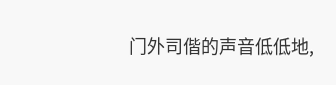门外司偕的声音低低地,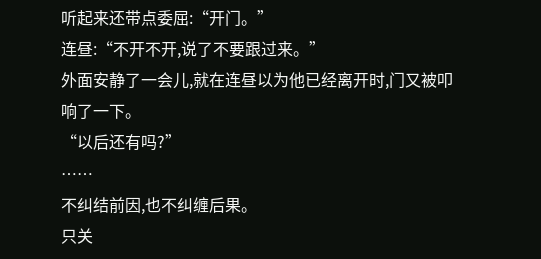听起来还带点委屈:“开门。”
连昼:“不开不开,说了不要跟过来。”
外面安静了一会儿,就在连昼以为他已经离开时,门又被叩响了一下。
“以后还有吗?”
……
不纠结前因,也不纠缠后果。
只关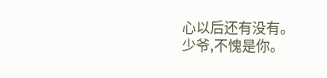心以后还有没有。
少爷,不愧是你。